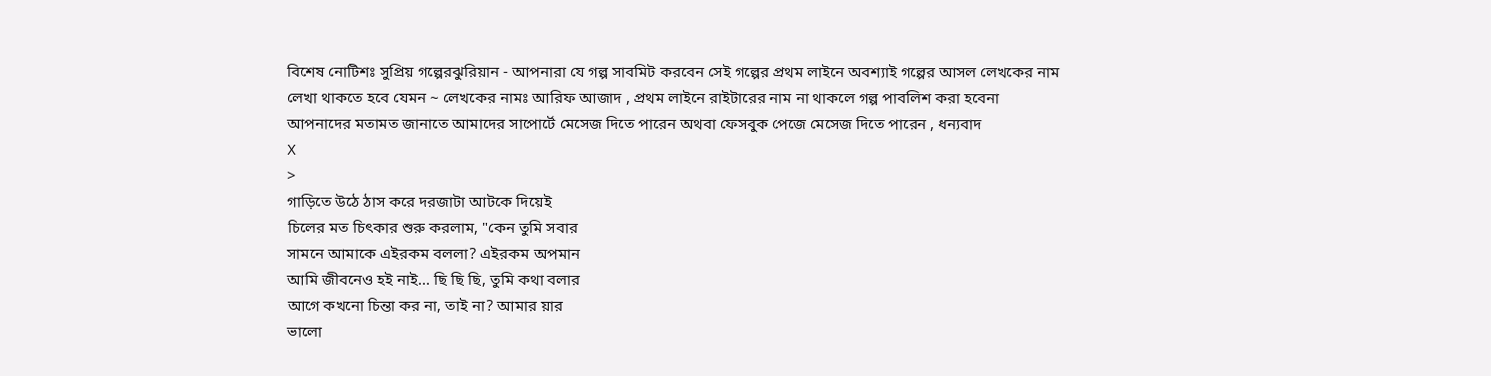বিশেষ নোটিশঃ সুপ্রিয় গল্পেরঝুরিয়ান - আপনারা যে গল্প সাবমিট করবেন সেই গল্পের প্রথম লাইনে অবশ্যাই গল্পের আসল লেখকের নাম লেখা থাকতে হবে যেমন ~ লেখকের নামঃ আরিফ আজাদ , প্রথম লাইনে রাইটারের নাম না থাকলে গল্প পাবলিশ করা হবেনা
আপনাদের মতামত জানাতে আমাদের সাপোর্টে মেসেজ দিতে পারেন অথবা ফেসবুক পেজে মেসেজ দিতে পারেন , ধন্যবাদ
X
>
গাড়িতে উঠে ঠাস করে দরজাটা আটকে দিয়েই
চিলের মত চিৎকার শুরু করলাম, "কেন তুমি সবার
সামনে আমাকে এইরকম বললা? এইরকম অপমান
আমি জীবনেও হই নাই... ছি ছি ছি, তুমি কথা বলার
আগে কখনো চিন্তা কর না, তাই না? আমার য়ার
ভালো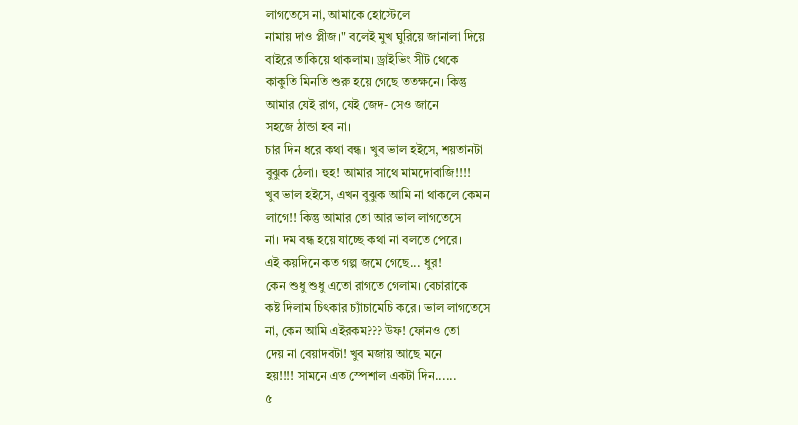লাগতেসে না, আমাকে হোস্টেলে
নামায় দাও প্লীজ।" বলেই মুখ ঘুরিয়ে জানালা দিয়ে
বাইরে তাকিয়ে থাকলাম। ড্রাইভিং সীট থেকে
কাকুতি মিনতি শুরু হয়ে গেছে ততক্ষনে। কিন্তু
আমার যেই রাগ, যেই জেদ- সেও জানে
সহজে ঠান্ডা হব না।
চার দিন ধরে কথা বন্ধ। খুব ভাল হইসে, শয়তানটা
বুঝুক ঠেলা। হুহ! আমার সাথে মামদোবাজি!!!!
খুব ভাল হইসে, এখন বুঝুক আমি না থাকলে কেমন
লাগে!! কিন্তু আমার তো আর ভাল লাগতেসে
না। দম বন্ধ হয়ে যাচ্ছে কথা না বলতে পেরে।
এই কয়দিনে কত গল্প জমে গেছে... ধুর!
কেন শুধু শুধু এতো রাগতে গেলাম। বেচারাকে
কষ্ট দিলাম চিৎকার চ্যাঁচামেচি করে। ভাল লাগতেসে
না, কেন আমি এইরকম??? উফ! ফোনও তো
দেয় না বেয়াদবটা! খুব মজায় আছে মনে
হয়!!!! সামনে এত স্পেশাল একটা দিন......
৫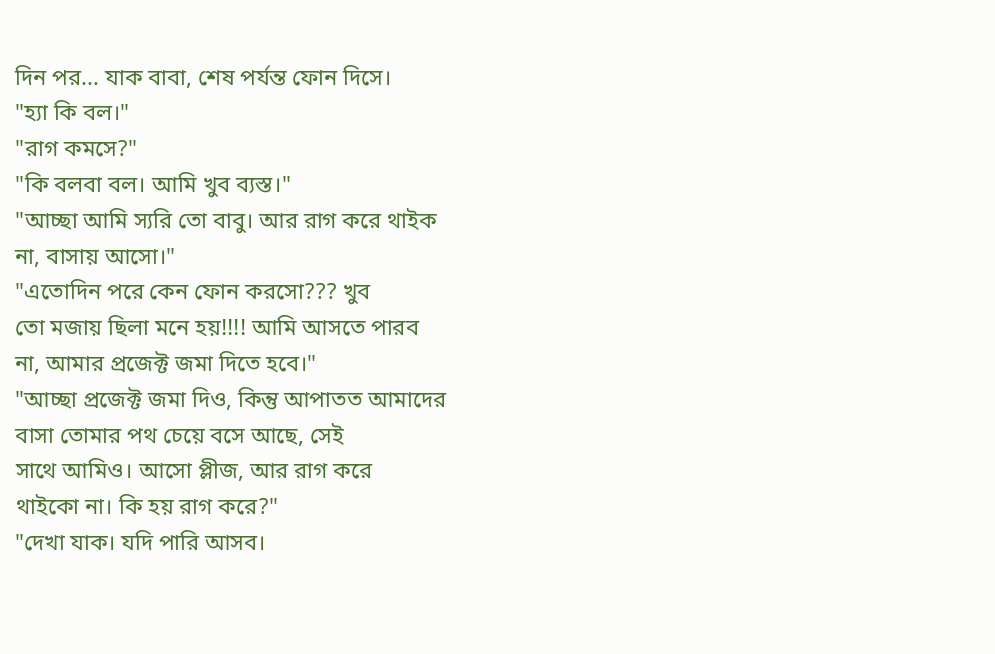দিন পর... যাক বাবা, শেষ পর্যন্ত ফোন দিসে।
"হ্যা কি বল।"
"রাগ কমসে?"
"কি বলবা বল। আমি খুব ব্যস্ত।"
"আচ্ছা আমি স্যরি তো বাবু। আর রাগ করে থাইক
না, বাসায় আসো।"
"এতোদিন পরে কেন ফোন করসো??? খুব
তো মজায় ছিলা মনে হয়!!!! আমি আসতে পারব
না, আমার প্রজেক্ট জমা দিতে হবে।"
"আচ্ছা প্রজেক্ট জমা দিও, কিন্তু আপাতত আমাদের
বাসা তোমার পথ চেয়ে বসে আছে, সেই
সাথে আমিও। আসো প্লীজ, আর রাগ করে
থাইকো না। কি হয় রাগ করে?"
"দেখা যাক। যদি পারি আসব।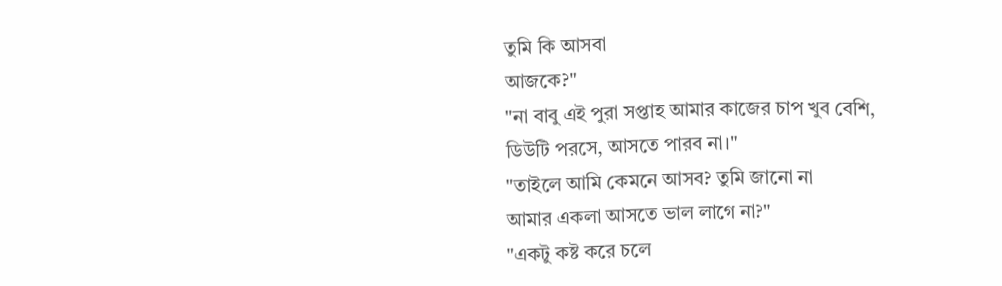তুমি কি আসবা
আজকে?"
"না বাবু এই পুরা সপ্তাহ আমার কাজের চাপ খুব বেশি,
ডিউটি পরসে, আসতে পারব না।"
"তাইলে আমি কেমনে আসব? তুমি জানো না
আমার একলা আসতে ভাল লাগে না?"
"একটু কষ্ট করে চলে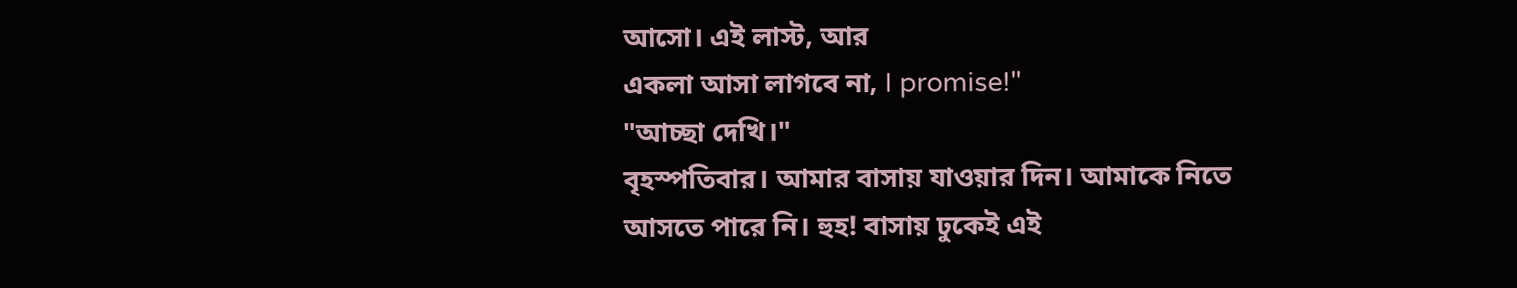আসো। এই লাস্ট, আর
একলা আসা লাগবে না, I promise!"
"আচ্ছা দেখি।"
বৃহস্পতিবার। আমার বাসায় যাওয়ার দিন। আমাকে নিতে
আসতে পারে নি। হুহ! বাসায় ঢুকেই এই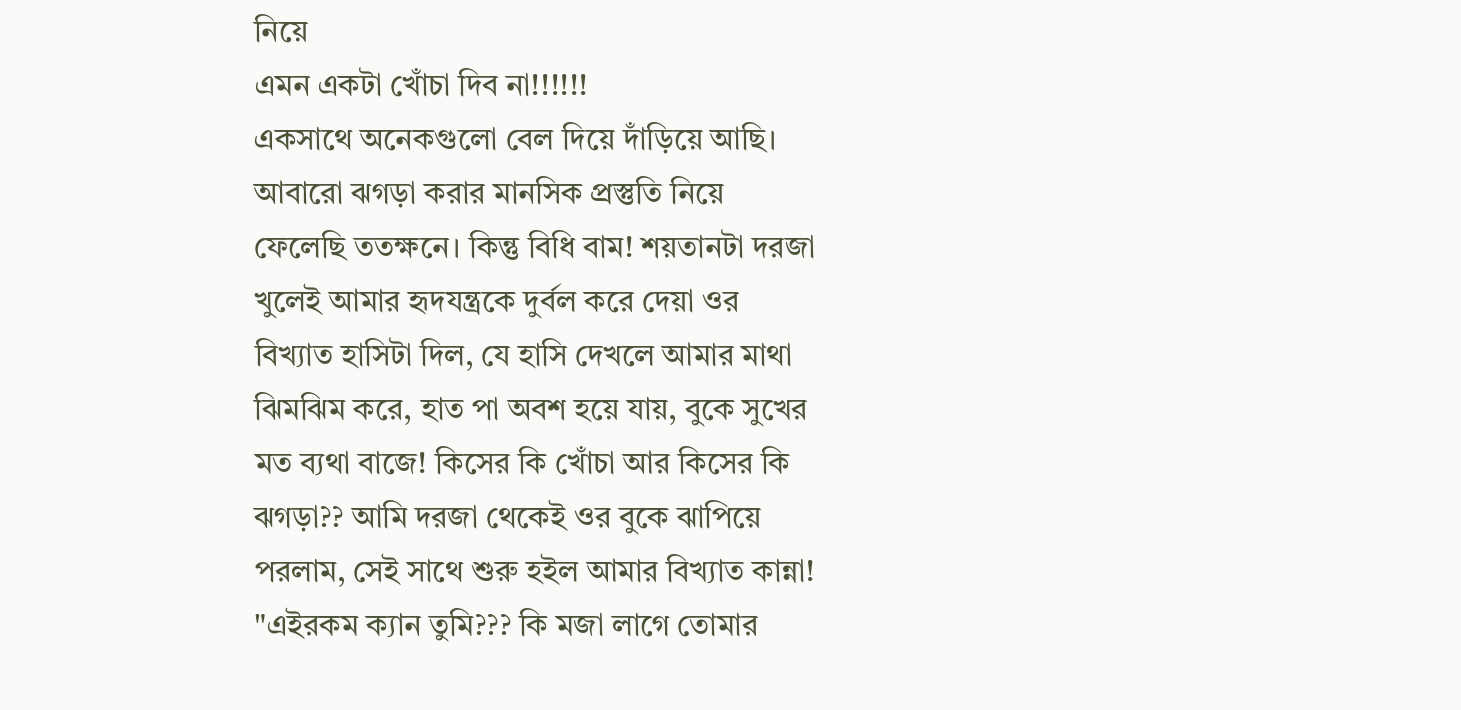নিয়ে
এমন একটা খোঁচা দিব না!!!!!!
একসাথে অনেকগুলো বেল দিয়ে দাঁড়িয়ে আছি।
আবারো ঝগড়া করার মানসিক প্রস্তুতি নিয়ে
ফেলেছি ততক্ষনে। কিন্তু বিধি বাম! শয়তানটা দরজা
খুলেই আমার হৃদযন্ত্রকে দুর্বল করে দেয়া ওর
বিখ্যাত হাসিটা দিল, যে হাসি দেখলে আমার মাথা
ঝিমঝিম করে, হাত পা অবশ হয়ে যায়, বুকে সুখের
মত ব্যথা বাজে! কিসের কি খোঁচা আর কিসের কি
ঝগড়া?? আমি দরজা থেকেই ওর বুকে ঝাপিয়ে
পরলাম, সেই সাথে শুরু হইল আমার বিখ্যাত কান্না!
"এইরকম ক্যান তুমি??? কি মজা লাগে তোমার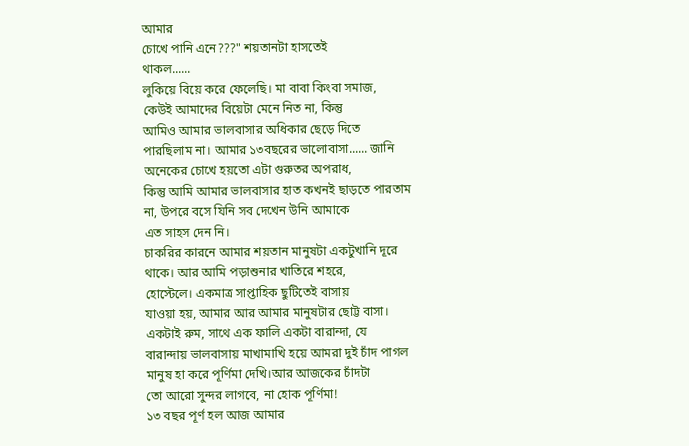আমার
চোখে পানি এনে???" শয়তানটা হাসতেই
থাকল......
লুকিয়ে বিয়ে করে ফেলেছি। মা বাবা কিংবা সমাজ,
কেউই আমাদের বিয়েটা মেনে নিত না, কিন্তু
আমিও আমার ভালবাসার অধিকার ছেড়ে দিতে
পারছিলাম না। আমার ১৩বছরের ভালোবাসা...... জানি
অনেকের চোখে হয়তো এটা গুরুতর অপরাধ,
কিন্তু আমি আমার ভালবাসার হাত কখনই ছাড়তে পারতাম
না, উপরে বসে যিনি সব দেখেন উনি আমাকে
এত সাহস দেন নি।
চাকরির কারনে আমার শয়তান মানুষটা একটুখানি দূরে
থাকে। আর আমি পড়াশুনার খাতিরে শহরে,
হোস্টেলে। একমাত্র সাপ্তাহিক ছুটিতেই বাসায়
যাওয়া হয়, আমার আর আমার মানুষটার ছোট্ট বাসা।
একটাই রুম, সাথে এক ফালি একটা বারান্দা, যে
বারান্দায় ভালবাসায় মাখামাখি হয়ে আমরা দুই চাঁদ পাগল
মানুষ হা করে পূর্ণিমা দেখি।আর আজকের চাঁদটা
তো আরো সুন্দর লাগবে, না হোক পূর্ণিমা!
১৩ বছর পূর্ণ হল আজ আমার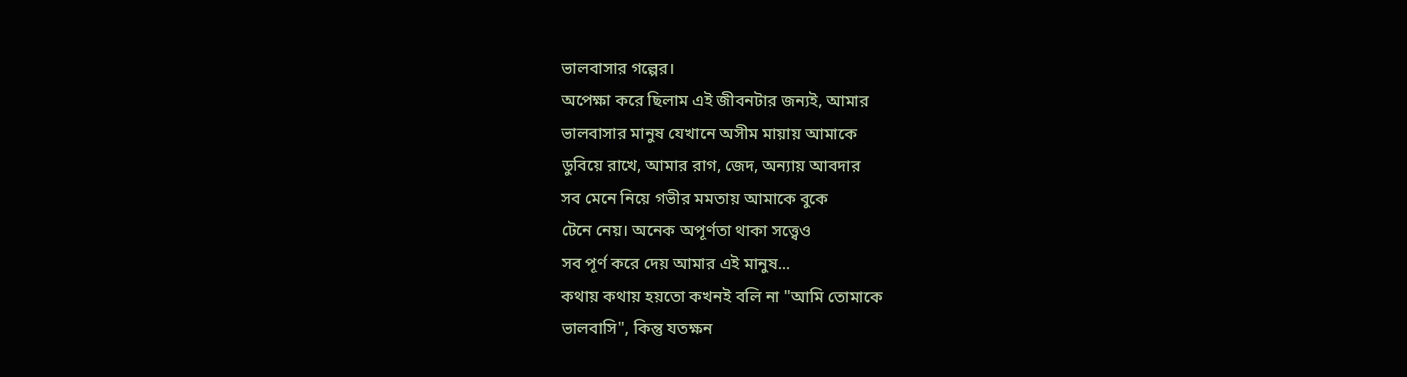ভালবাসার গল্পের।
অপেক্ষা করে ছিলাম এই জীবনটার জন্যই, আমার
ভালবাসার মানুষ যেখানে অসীম মায়ায় আমাকে
ডুবিয়ে রাখে, আমার রাগ, জেদ, অন্যায় আবদার
সব মেনে নিয়ে গভীর মমতায় আমাকে বুকে
টেনে নেয়। অনেক অপূর্ণতা থাকা সত্ত্বেও
সব পূর্ণ করে দেয় আমার এই মানুষ...
কথায় কথায় হয়তো কখনই বলি না "আমি তোমাকে
ভালবাসি", কিন্তু যতক্ষন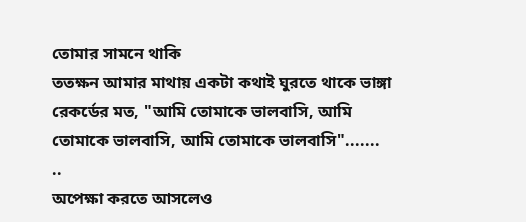তোমার সামনে থাকি
ততক্ষন আমার মাথায় একটা কথাই ঘুরতে থাকে ভাঙ্গা
রেকর্ডের মত, "আমি তোমাকে ভালবাসি, আমি
তোমাকে ভালবাসি, আমি তোমাকে ভালবাসি".......
..
অপেক্ষা করতে আসলেও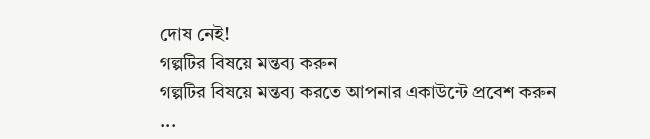দোষ নেই!
গল্পটির বিষয়ে মন্তব্য করুন
গল্পটির বিষয়ে মন্তব্য করতে আপনার একাউন্টে প্রবেশ করুন ...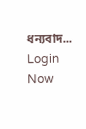ধন্যবাদ... Login Now